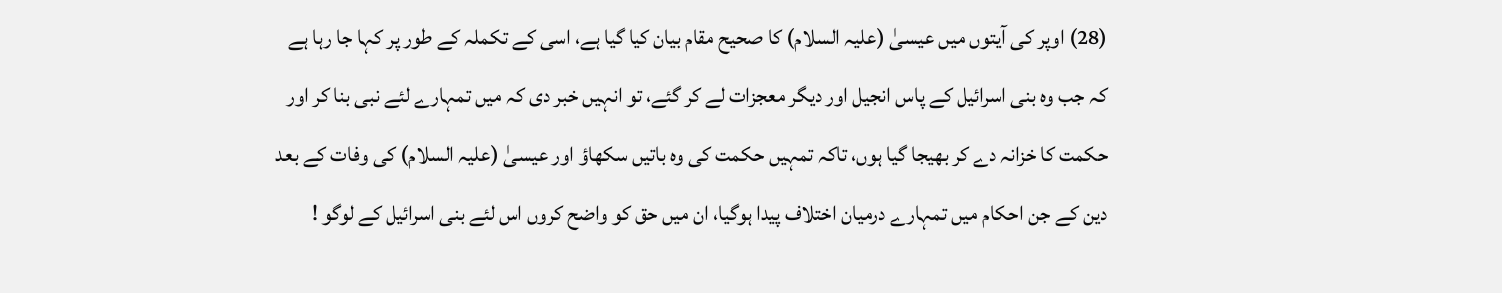(28) اوپر کی آیتوں میں عیسیٰ (علیہ السلام) کا صحیح مقام بیان کیا گیا ہے، اسی کے تکملہ کے طور پر کہا جا رہا ہے کہ جب وہ بنی اسرائیل کے پاس انجیل اور دیگر معجزات لے کر گئے، تو انہیں خبر دی کہ میں تمہارے لئے نبی بنا کر اور حکمت کا خزانہ دے کر بھیجا گیا ہوں، تاکہ تمہیں حکمت کی وہ باتیں سکھاؤ اور عیسیٰ (علیہ السلام) کی وفات کے بعد دین کے جن احکام میں تمہارے درمیان اختلاف پیدا ہوگیا، ان میں حق کو واضح کروں اس لئے بنی اسرائیل کے لوگو !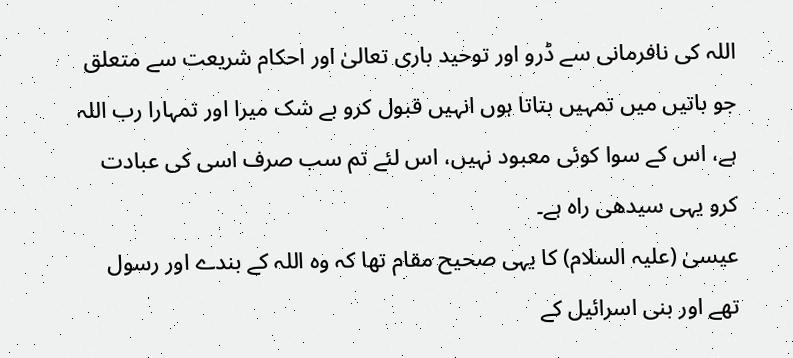اللہ کی نافرمانی سے ڈرو اور توحید باری تعالیٰ اور احکام شریعت سے متعلق جو باتیں میں تمہیں بتاتا ہوں انہیں قبول کرو بے شک میرا اور تمہارا رب اللہ ہے، اس کے سوا کوئی معبود نہیں، اس لئے تم سب صرف اسی کی عبادت کرو یہی سیدھی راہ ہے۔
عیسیٰ (علیہ السلام) کا یہی صحیح مقام تھا کہ وہ اللہ کے بندے اور رسول تھے اور بنی اسرائیل کے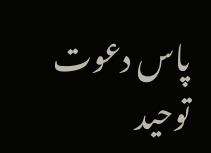پاس دعوت توحید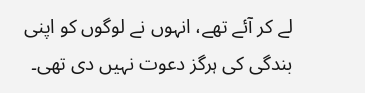لے کر آئے تھے، انہوں نے لوگوں کو اپنی بندگی کی ہرگز دعوت نہیں دی تھی۔